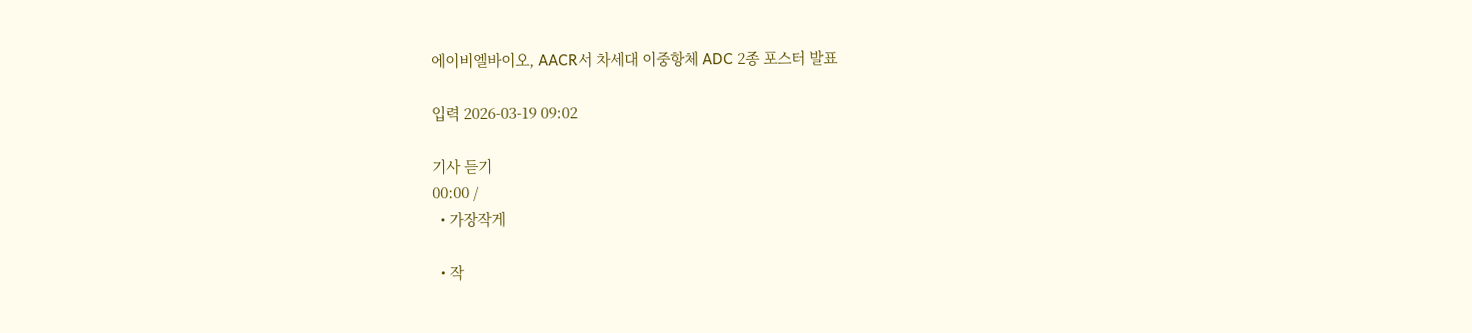에이비엘바이오, AACR서 차세대 이중항체 ADC 2종 포스터 발표

입력 2026-03-19 09:02

기사 듣기
00:00 /
  • 가장작게

  • 작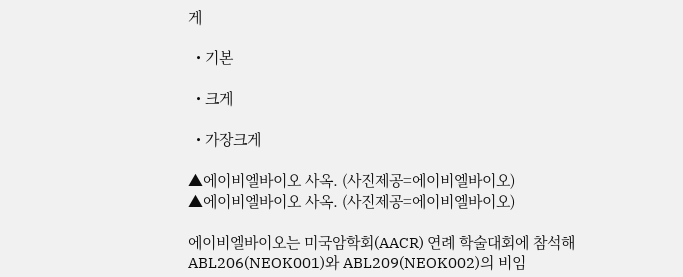게

  • 기본

  • 크게

  • 가장크게

▲에이비엘바이오 사옥. (사진제공=에이비엘바이오)
▲에이비엘바이오 사옥. (사진제공=에이비엘바이오)

에이비엘바이오는 미국암학회(AACR) 연례 학술대회에 참석해 ABL206(NEOK001)와 ABL209(NEOK002)의 비임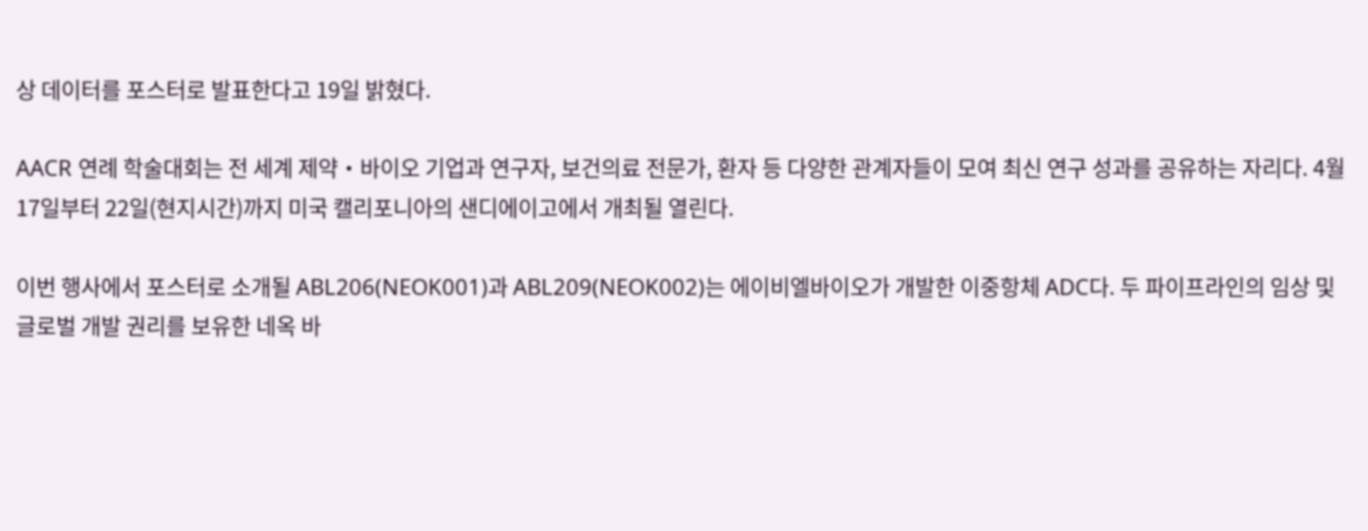상 데이터를 포스터로 발표한다고 19일 밝혔다.

AACR 연례 학술대회는 전 세계 제약‧바이오 기업과 연구자, 보건의료 전문가, 환자 등 다양한 관계자들이 모여 최신 연구 성과를 공유하는 자리다. 4월 17일부터 22일(현지시간)까지 미국 캘리포니아의 샌디에이고에서 개최될 열린다.

이번 행사에서 포스터로 소개될 ABL206(NEOK001)과 ABL209(NEOK002)는 에이비엘바이오가 개발한 이중항체 ADC다. 두 파이프라인의 임상 및 글로벌 개발 권리를 보유한 네옥 바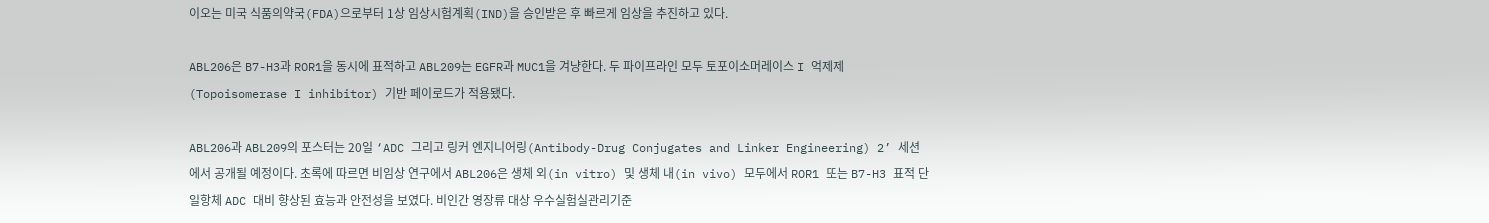이오는 미국 식품의약국(FDA)으로부터 1상 임상시험계획(IND)을 승인받은 후 빠르게 임상을 추진하고 있다.

ABL206은 B7-H3과 ROR1을 동시에 표적하고 ABL209는 EGFR과 MUC1을 겨냥한다. 두 파이프라인 모두 토포이소머레이스 I 억제제(Topoisomerase I inhibitor) 기반 페이로드가 적용됐다.

ABL206과 ABL209의 포스터는 20일 ‘ADC 그리고 링커 엔지니어링(Antibody-Drug Conjugates and Linker Engineering) 2’ 세션에서 공개될 예정이다. 초록에 따르면 비임상 연구에서 ABL206은 생체 외(in vitro) 및 생체 내(in vivo) 모두에서 ROR1 또는 B7-H3 표적 단일항체 ADC 대비 향상된 효능과 안전성을 보였다. 비인간 영장류 대상 우수실험실관리기준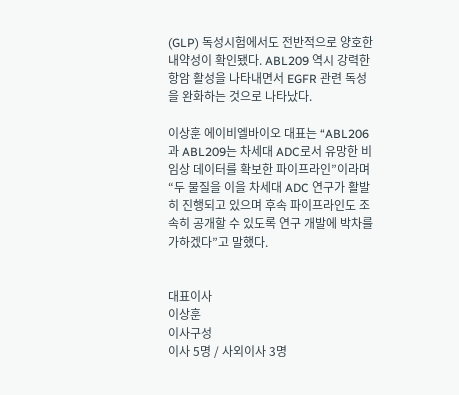(GLP) 독성시험에서도 전반적으로 양호한 내약성이 확인됐다. ABL209 역시 강력한 항암 활성을 나타내면서 EGFR 관련 독성을 완화하는 것으로 나타났다.

이상훈 에이비엘바이오 대표는 “ABL206과 ABL209는 차세대 ADC로서 유망한 비임상 데이터를 확보한 파이프라인”이라며 “두 물질을 이을 차세대 ADC 연구가 활발히 진행되고 있으며 후속 파이프라인도 조속히 공개할 수 있도록 연구 개발에 박차를 가하겠다”고 말했다.


대표이사
이상훈
이사구성
이사 5명 / 사외이사 3명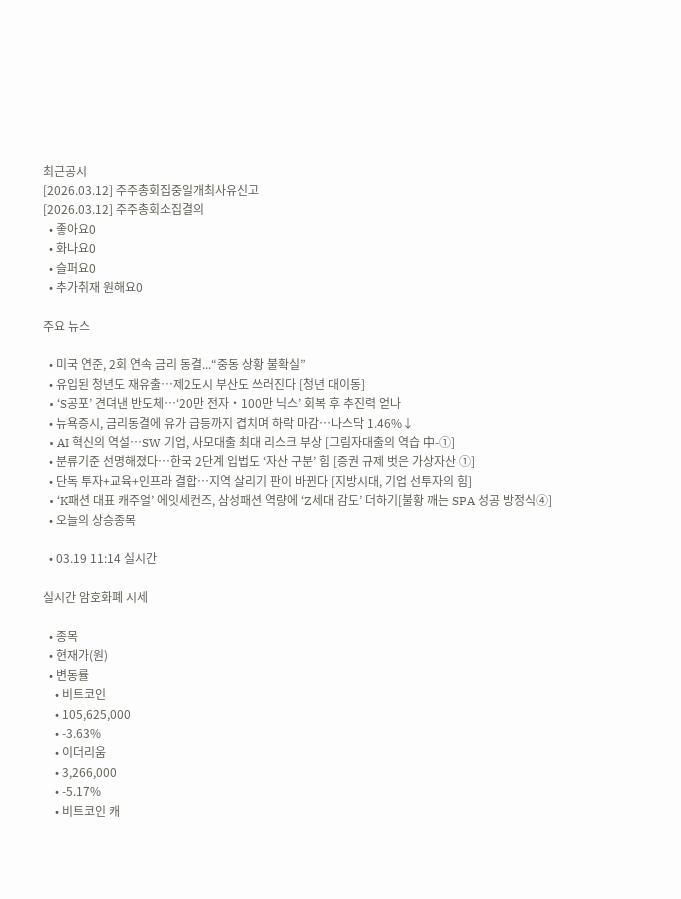최근공시
[2026.03.12] 주주총회집중일개최사유신고
[2026.03.12] 주주총회소집결의
  • 좋아요0
  • 화나요0
  • 슬퍼요0
  • 추가취재 원해요0

주요 뉴스

  • 미국 연준, 2회 연속 금리 동결...“중동 상황 불확실”
  • 유입된 청년도 재유출…제2도시 부산도 쓰러진다 [청년 대이동]
  • ‘S공포’ 견뎌낸 반도체…‘20만 전자‧100만 닉스’ 회복 후 추진력 얻나
  • 뉴욕증시, 금리동결에 유가 급등까지 겹치며 하락 마감…나스닥 1.46%↓
  • AI 혁신의 역설…SW 기업, 사모대출 최대 리스크 부상 [그림자대출의 역습 中-①]
  • 분류기준 선명해졌다…한국 2단계 입법도 ‘자산 구분’ 힘 [증권 규제 벗은 가상자산 ①]
  • 단독 투자+교육+인프라 결합⋯지역 살리기 판이 바뀐다 [지방시대, 기업 선투자의 힘]
  • ‘K패션 대표 캐주얼’ 에잇세컨즈, 삼성패션 역량에 ‘Z세대 감도’ 더하기[불황 깨는 SPA 성공 방정식④]
  • 오늘의 상승종목

  • 03.19 11:14 실시간

실시간 암호화폐 시세

  • 종목
  • 현재가(원)
  • 변동률
    • 비트코인
    • 105,625,000
    • -3.63%
    • 이더리움
    • 3,266,000
    • -5.17%
    • 비트코인 캐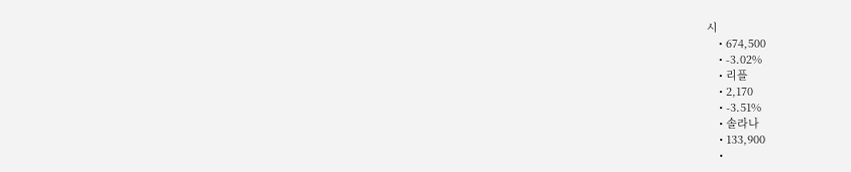시
    • 674,500
    • -3.02%
    • 리플
    • 2,170
    • -3.51%
    • 솔라나
    • 133,900
    •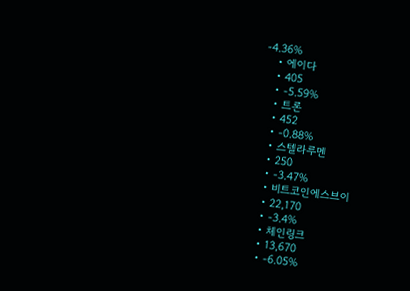-4.36%
    • 에이다
    • 405
    • -5.59%
    • 트론
    • 452
    • -0.88%
    • 스텔라루멘
    • 250
    • -3.47%
    • 비트코인에스브이
    • 22,170
    • -3.4%
    • 체인링크
    • 13,670
    • -6.05%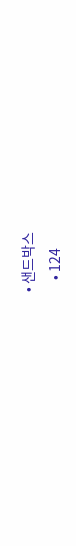• 샌드박스
    • 124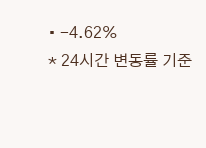• -4.62%
* 24시간 변동률 기준